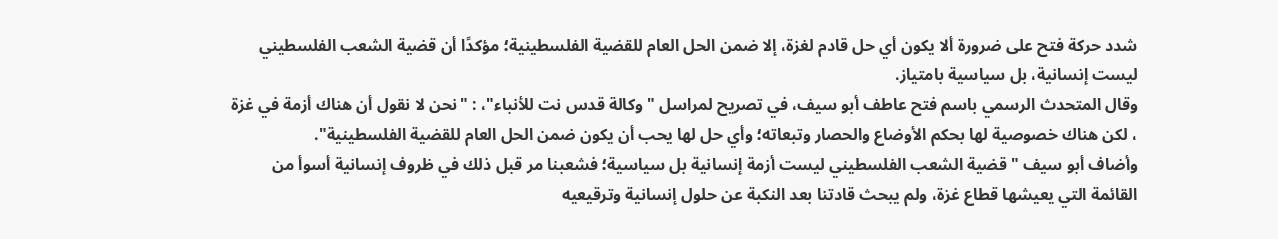شدد حركة فتح على ضرورة ألا يكون أي حل قادم لغزة، إلا ضمن الحل العام للقضية الفلسطينية؛ مؤكدًا أن قضية الشعب الفلسطيني ليست إنسانية، بل سياسية بامتياز.
وقال المتحدث الرسمي باسم فتح عاطف أبو سيف، في تصريح لمراسل "وكالة قدس نت للأنباء"، : "نحن لا نقول أن هناك أزمة في غزة ، لكن هناك خصوصية لها بحكم الأوضاع والحصار وتبعاته؛ وأي حل لها يحب أن يكون ضمن الحل العام للقضية الفلسطينية".
وأضاف أبو سيف "قضية الشعب الفلسطيني ليست أزمة إنسانية بل سياسية؛ فشعبنا مر قبل ذلك في ظروف إنسانية أسوأ من القائمة التي يعيشها قطاع غزة، ولم يبحث قادتنا بعد النكبة عن حلول إنسانية وترقيعيه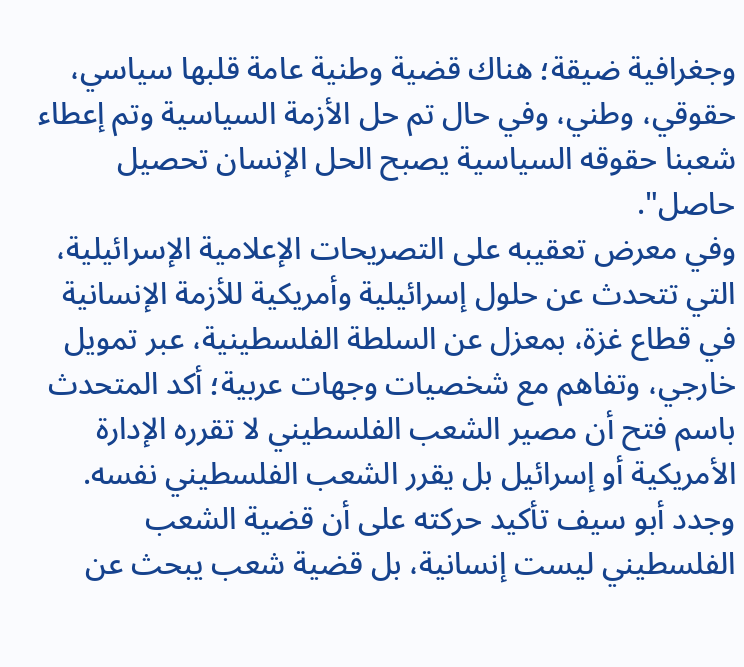وجغرافية ضيقة؛ هناك قضية وطنية عامة قلبها سياسي، حقوقي، وطني، وفي حال تم حل الأزمة السياسية وتم إعطاء شعبنا حقوقه السياسية يصبح الحل الإنسان تحصيل حاصل".
وفي معرض تعقيبه على التصريحات الإعلامية الإسرائيلية، التي تتحدث عن حلول إسرائيلية وأمريكية للأزمة الإنسانية في قطاع غزة، بمعزل عن السلطة الفلسطينية، عبر تمويل خارجي، وتفاهم مع شخصيات وجهات عربية؛ أكد المتحدث باسم فتح أن مصير الشعب الفلسطيني لا تقرره الإدارة الأمريكية أو إسرائيل بل يقرر الشعب الفلسطيني نفسه.
وجدد أبو سيف تأكيد حركته على أن قضية الشعب الفلسطيني ليست إنسانية، بل قضية شعب يبحث عن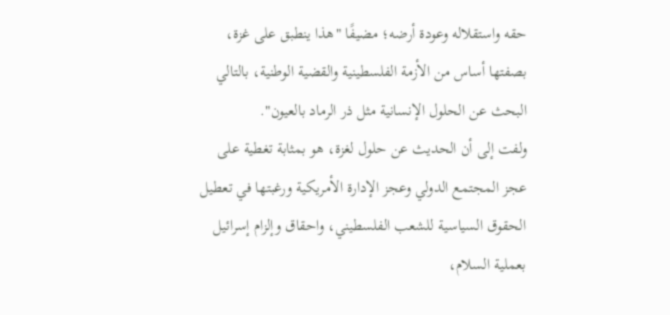حقه واستقلاله وعودة أرضه؛ مضيفًا "هذا ينطبق على غزة، بصفتها أساس من الأزمة الفلسطينية والقضية الوطنية، بالتالي البحث عن الحلول الإنسانية مثل ذر الرماد بالعيون".
ولفت إلى أن الحديث عن حلول لغزة، هو بمثابة تغطية على عجز المجتمع الدولي وعجز الإدارة الأمريكية ورغبتها في تعطيل الحقوق السياسية للشعب الفلسطيني، واحقاق وإلزام إسرائيل بعملية السلام،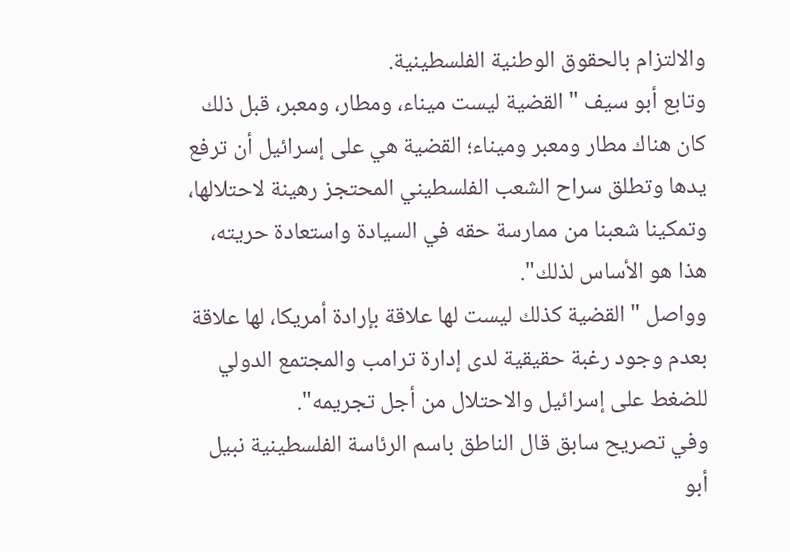والالتزام بالحقوق الوطنية الفلسطينية.
وتابع أبو سيف "القضية ليست ميناء، ومطار، ومعبر، قبل ذلك كان هناك مطار ومعبر وميناء؛ القضية هي على إسرائيل أن ترفع يدها وتطلق سراح الشعب الفلسطيني المحتجز رهينة لاحتلالها، وتمكينا شعبنا من ممارسة حقه في السيادة واستعادة حريته، هذا هو الأساس لذلك".
وواصل "القضية كذلك ليست لها علاقة بإرادة أمريكا، لها علاقة بعدم وجود رغبة حقيقية لدى إدارة ترامب والمجتمع الدولي للضغط على إسرائيل والاحتلال من أجل تجريمه".
وفي تصريح سابق قال الناطق باسم الرئاسة الفلسطينية نبيل أبو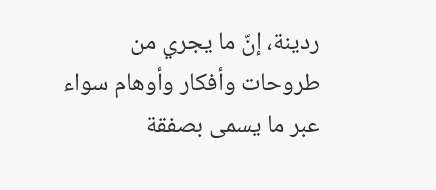ردينة، إنّ ما يجري من طروحات وأفكار وأوهام سواء عبر ما يسمى بصفقة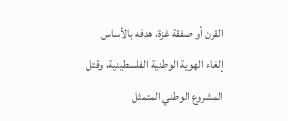القرن أو صفقة غزة، هدفه بالأساس إلغاء الهوية الوطنية الفلسطينية، وقتل المشروع الوطني المتمثل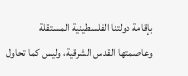بإقامة دولتنا الفلسطينية المستقلة وعاصمتها القدس الشرقية، وليس كما تحاول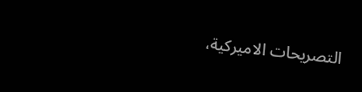التصريحات الاميركية،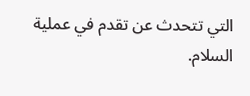التي تتحدث عن تقدم في عملية السلام.